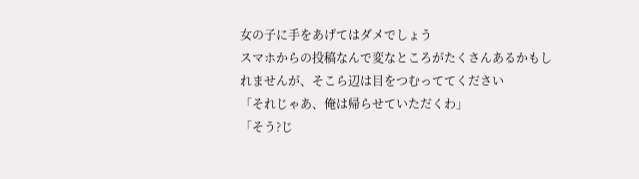女の子に手をあげてはダメでしょう
スマホからの投稿なんで変なところがたくさんあるかもしれませんが、そこら辺は目をつむっててください
「それじゃあ、俺は帰らせていただくわ」
「そう?じ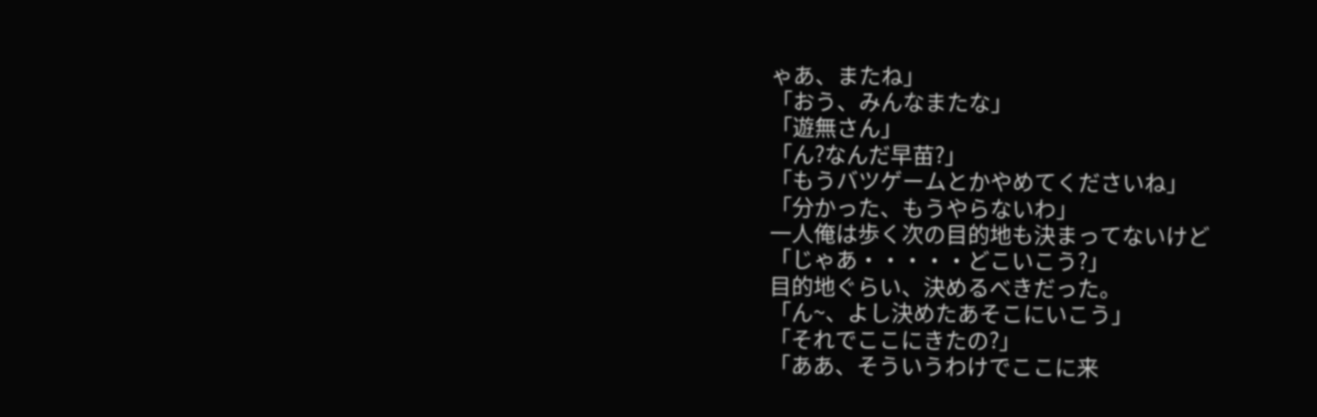ゃあ、またね」
「おう、みんなまたな」
「遊無さん」
「ん?なんだ早苗?」
「もうバツゲームとかやめてくださいね」
「分かった、もうやらないわ」
一人俺は歩く次の目的地も決まってないけど
「じゃあ・・・・・どこいこう?」
目的地ぐらい、決めるべきだった。
「ん~、よし決めたあそこにいこう」
「それでここにきたの?」
「ああ、そういうわけでここに来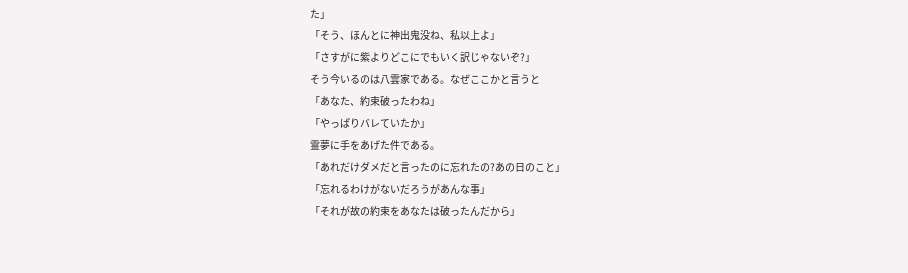た」
「そう、ほんとに神出鬼没ね、私以上よ」
「さすがに紫よりどこにでもいく訳じゃないぞ?」
そう今いるのは八雲家である。なぜここかと言うと
「あなた、約束破ったわね」
「やっぱりバレていたか」
霊夢に手をあげた件である。
「あれだけダメだと言ったのに忘れたの?あの日のこと」
「忘れるわけがないだろうがあんな事」
「それが故の約束をあなたは破ったんだから」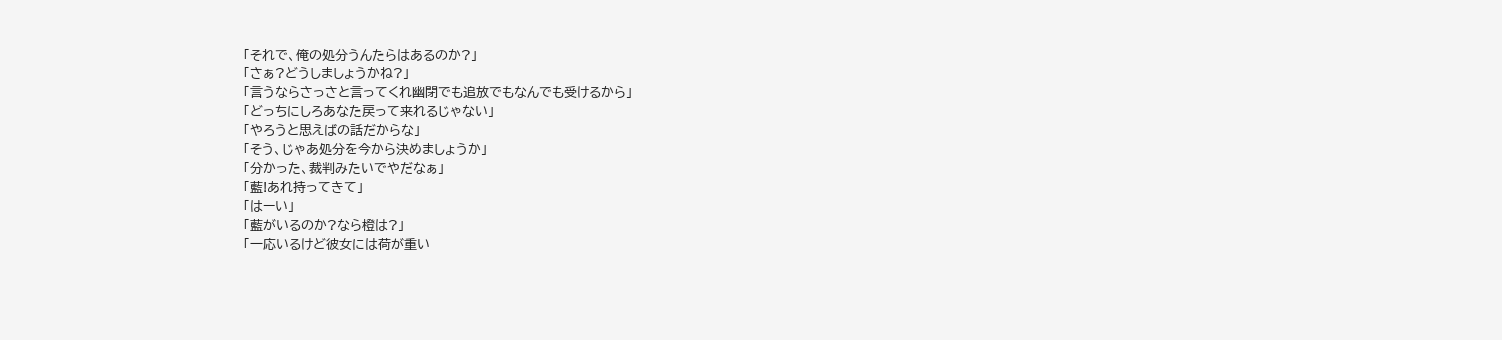「それで、俺の処分うんたらはあるのか?」
「さぁ?どうしましょうかね?」
「言うならさっさと言ってくれ幽閉でも追放でもなんでも受けるから」
「どっちにしろあなた戻って来れるじゃない」
「やろうと思えばの話だからな」
「そう、じゃあ処分を今から決めましょうか」
「分かった、裁判みたいでやだなぁ」
「藍!あれ持ってきて」
「はーい」
「藍がいるのか?なら橙は?」
「一応いるけど彼女には荷が重い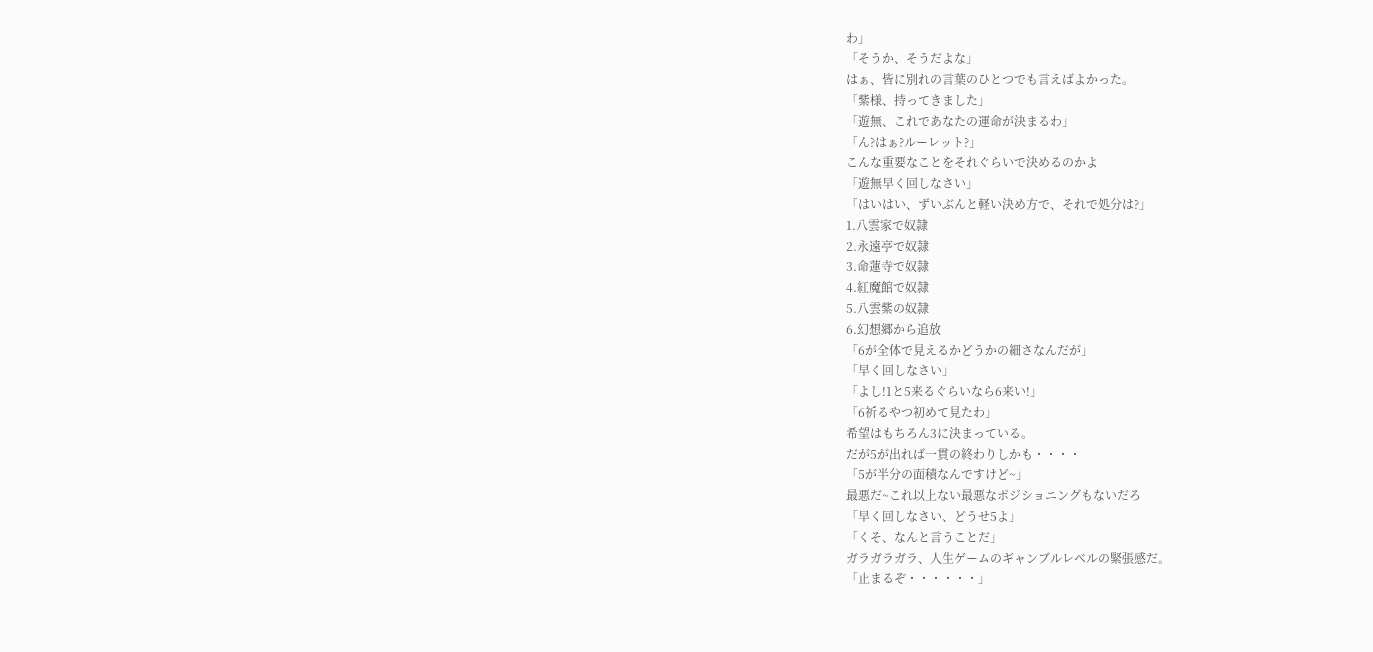わ」
「そうか、そうだよな」
はぁ、皆に別れの言葉のひとつでも言えばよかった。
「紫様、持ってきました」
「遊無、これであなたの運命が決まるわ」
「ん?はぁ?ルーレット?」
こんな重要なことをそれぐらいで決めるのかよ
「遊無早く回しなさい」
「はいはい、ずいぶんと軽い決め方で、それで処分は?」
1.八雲家で奴隷
2.永遠亭で奴隷
3.命蓮寺で奴隷
4.紅魔館で奴隷
5.八雲紫の奴隷
6.幻想郷から追放
「6が全体で見えるかどうかの細さなんだが」
「早く回しなさい」
「よし!1と5来るぐらいなら6来い!」
「6祈るやつ初めて見たわ」
希望はもちろん3に決まっている。
だが5が出れば一貫の終わりしかも・・・・
「5が半分の面積なんですけど~」
最悪だ~これ以上ない最悪なポジショニングもないだろ
「早く回しなさい、どうせ5よ」
「くそ、なんと言うことだ」
ガラガラガラ、人生ゲームのギャンブルレベルの緊張感だ。
「止まるぞ・・・・・・」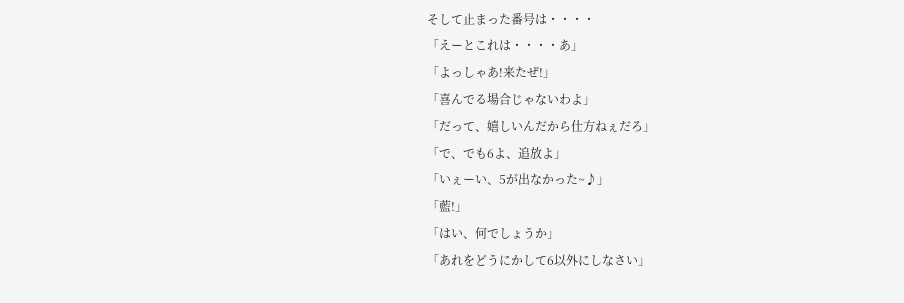そして止まった番号は・・・・
「えーとこれは・・・・あ」
「よっしゃあ!来たぜ!」
「喜んでる場合じゃないわよ」
「だって、嬉しいんだから仕方ねぇだろ」
「で、でも6よ、追放よ」
「いぇーい、5が出なかった~♪」
「藍!」
「はい、何でしょうか」
「あれをどうにかして6以外にしなさい」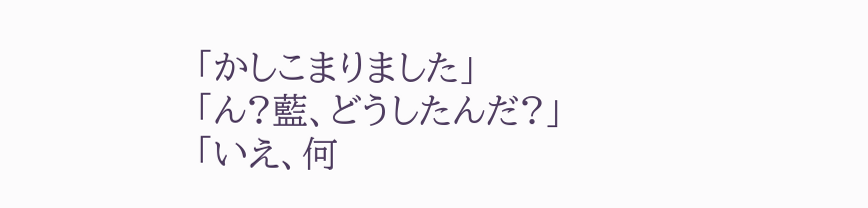「かしこまりました」
「ん?藍、どうしたんだ?」
「いえ、何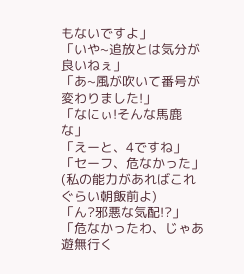もないですよ」
「いや~追放とは気分が良いねぇ」
「あ~風が吹いて番号が変わりました!」
「なにぃ!そんな馬鹿な」
「えーと、4ですね」
「セーフ、危なかった」
(私の能力があればこれぐらい朝飯前よ)
「ん?邪悪な気配!?」
「危なかったわ、じゃあ遊無行く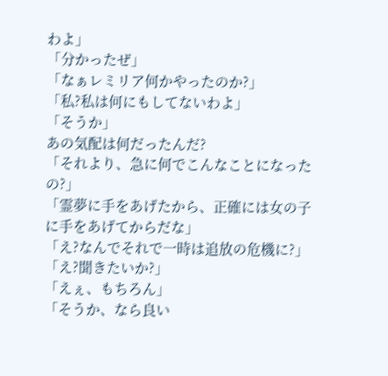わよ」
「分かったぜ」
「なぁレミリア何かやったのか?」
「私?私は何にもしてないわよ」
「そうか」
あの気配は何だったんだ?
「それより、急に何でこんなことになったの?」
「霊夢に手をあげたから、正確には女の子に手をあげてからだな」
「え?なんでそれで一時は追放の危機に?」
「え?聞きたいか?」
「えぇ、もちろん」
「そうか、なら良い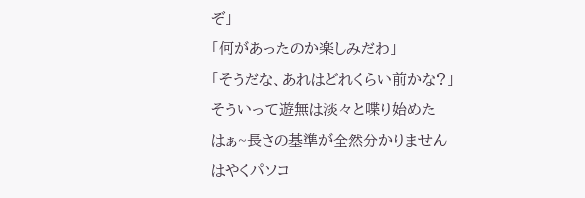ぞ」
「何があったのか楽しみだわ」
「そうだな、あれはどれくらい前かな?」
そういって遊無は淡々と喋り始めた
はぁ~長さの基準が全然分かりません
はやくパソコ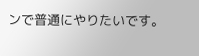ンで普通にやりたいです。